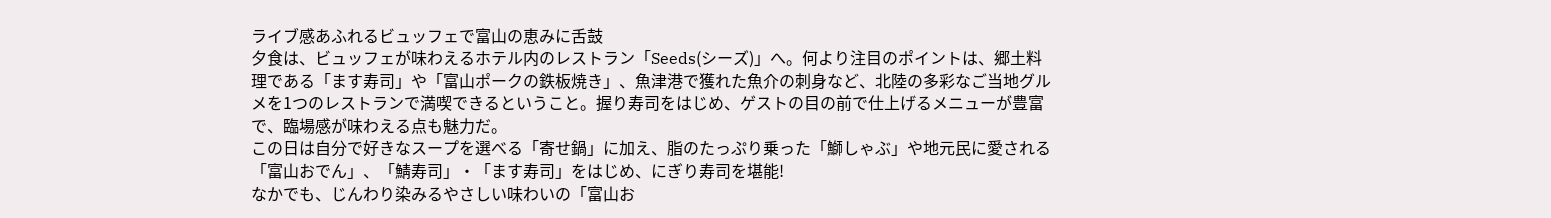ライブ感あふれるビュッフェで富山の恵みに舌鼓
夕食は、ビュッフェが味わえるホテル内のレストラン「Seeds(シーズ)」へ。何より注目のポイントは、郷土料理である「ます寿司」や「富山ポークの鉄板焼き」、魚津港で獲れた魚介の刺身など、北陸の多彩なご当地グルメを1つのレストランで満喫できるということ。握り寿司をはじめ、ゲストの目の前で仕上げるメニューが豊富で、臨場感が味わえる点も魅力だ。
この日は自分で好きなスープを選べる「寄せ鍋」に加え、脂のたっぷり乗った「鰤しゃぶ」や地元民に愛される「富山おでん」、「鯖寿司」・「ます寿司」をはじめ、にぎり寿司を堪能!
なかでも、じんわり染みるやさしい味わいの「富山お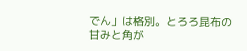でん」は格別。とろろ昆布の甘みと角が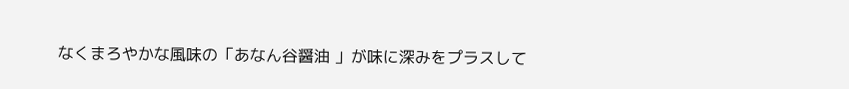なくまろやかな風味の「あなん谷醤油 」が味に深みをプラスして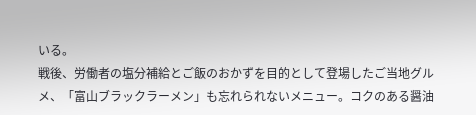いる。
戦後、労働者の塩分補給とご飯のおかずを目的として登場したご当地グルメ、「富山ブラックラーメン」も忘れられないメニュー。コクのある醤油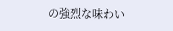の強烈な味わい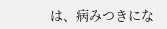は、病みつきにな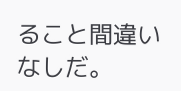ること間違いなしだ。